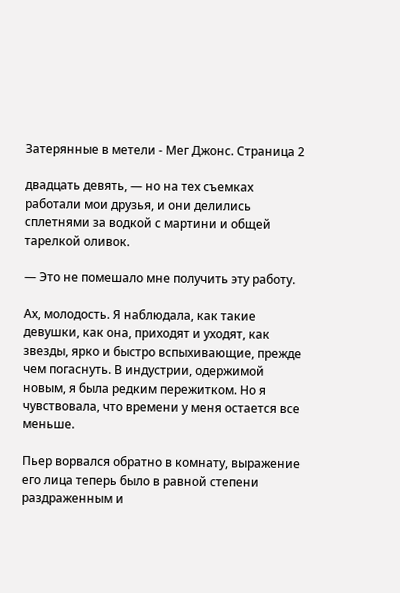Затерянные в метели - Мег Джонс. Страница 2

двадцать девять, — но на тех съемках работали мои друзья, и они делились сплетнями за водкой с мартини и общей тарелкой оливок.

— Это не помешало мне получить эту работу.

Ах, молодость. Я наблюдала, как такие девушки, как она, приходят и уходят, как звезды, ярко и быстро вспыхивающие, прежде чем погаснуть. В индустрии, одержимой новым, я была редким пережитком. Но я чувствовала, что времени у меня остается все меньше.

Пьер ворвался обратно в комнату, выражение его лица теперь было в равной степени раздраженным и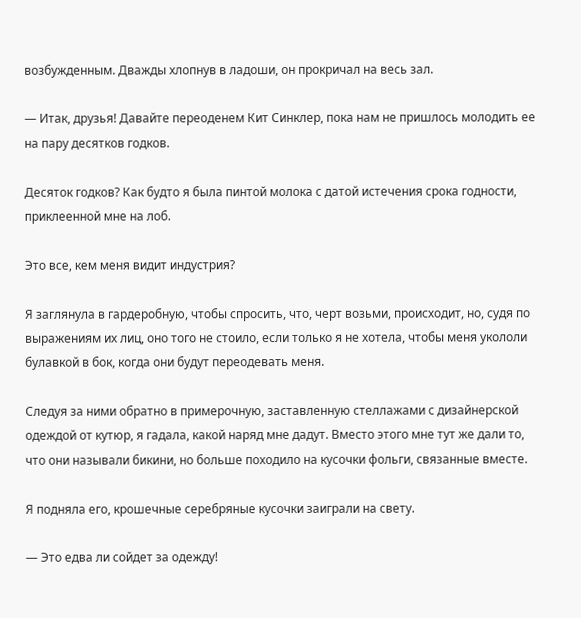возбужденным. Дважды хлопнув в ладоши, он прокричал на весь зал.

— Итак, друзья! Давайте переоденем Кит Синклер, пока нам не пришлось молодить ее на пару десятков годков.

Десяток годков? Как будто я была пинтой молока с датой истечения срока годности, приклеенной мне на лоб.

Это все, кем меня видит индустрия?

Я заглянула в гардеробную, чтобы спросить, что, черт возьми, происходит, но, судя по выражениям их лиц, оно того не стоило, если только я не хотела, чтобы меня укололи булавкой в бок, когда они будут переодевать меня.

Следуя за ними обратно в примерочную, заставленную стеллажами с дизайнерской одеждой от кутюр, я гадала, какой наряд мне дадут. Вместо этого мне тут же дали то, что они называли бикини, но больше походило на кусочки фольги, связанные вместе.

Я подняла его, крошечные серебряные кусочки заиграли на свету.

— Это едва ли сойдет за одежду!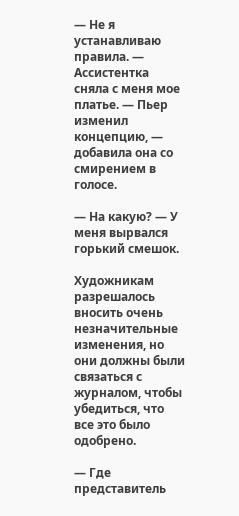— Не я устанавливаю правила. — Ассистентка сняла с меня мое платье. — Пьер изменил концепцию, — добавила она со смирением в голосе.

— На какую? — У меня вырвался горький смешок.

Художникам разрешалось вносить очень незначительные изменения, но они должны были связаться с журналом, чтобы убедиться, что все это было одобрено.

— Где представитель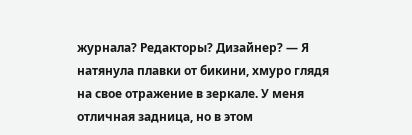журнала? Редакторы? Дизайнер? — Я натянула плавки от бикини, хмуро глядя на свое отражение в зеркале. У меня отличная задница, но в этом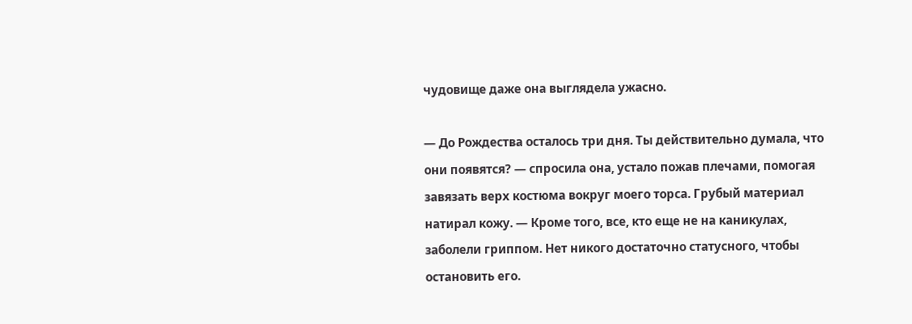чудовище даже она выглядела ужасно.

— До Рождества осталось три дня. Ты действительно думала, что они появятся? — спросила она, устало пожав плечами, помогая завязать верх костюма вокруг моего торса. Грубый материал натирал кожу. — Кроме того, все, кто еще не на каникулах, заболели гриппом. Нет никого достаточно статусного, чтобы остановить его.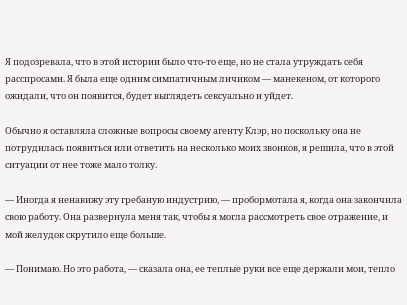Я подозревала, что в этой истории было что-то еще, но не стала утруждать себя расспросами. Я была еще одним симпатичным личиком — манекеном, от которого ожидали, что он появится, будет выглядеть сексуально и уйдет.

Обычно я оставляла сложные вопросы своему агенту Клэр, но поскольку она не потрудилась появиться или ответить на несколько моих звонков, я решила, что в этой ситуации от нее тоже мало толку.

— Иногда я ненавижу эту гребаную индустрию, — пробормотала я, когда она закончила свою работу. Она развернула меня так, чтобы я могла рассмотреть свое отражение, и мой желудок скрутило еще больше.

— Понимаю. Но это работа, — сказала она, ее теплые руки все еще держали мои, тепло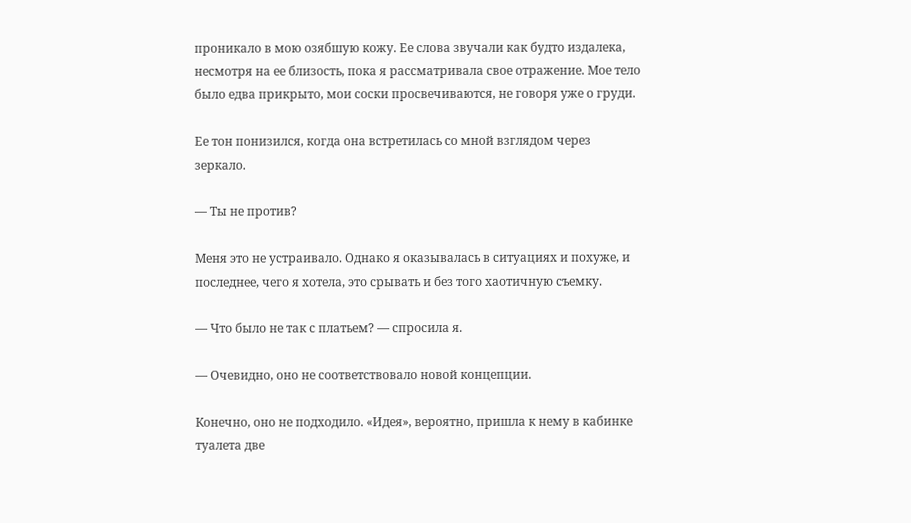проникало в мою озябшую кожу. Ее слова звучали как будто издалека, несмотря на ее близость, пока я рассматривала свое отражение. Мое тело было едва прикрыто, мои соски просвечиваются, не говоря уже о груди.

Ее тон понизился, когда она встретилась со мной взглядом через зеркало.

— Ты не против?

Меня это не устраивало. Однако я оказывалась в ситуациях и похуже, и последнее, чего я хотела, это срывать и без того хаотичную съемку.

— Что было не так с платьем? — спросила я.

— Очевидно, оно не соответствовало новой концепции.

Конечно, оно не подходило. «Идея», вероятно, пришла к нему в кабинке туалета две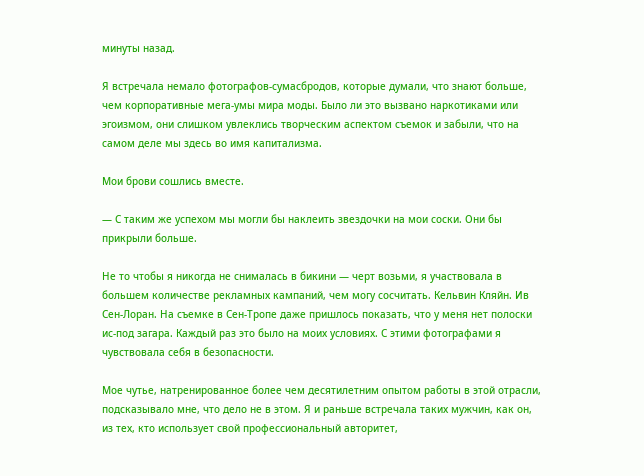минуты назад.

Я встречала немало фотографов-сумасбродов, которые думали, что знают больше, чем корпоративные мега-умы мира моды. Было ли это вызвано наркотиками или эгоизмом, они слишком увлеклись творческим аспектом съемок и забыли, что на самом деле мы здесь во имя капитализма.

Мои брови сошлись вместе.

— С таким же успехом мы могли бы наклеить звездочки на мои соски. Они бы прикрыли больше.

Не то чтобы я никогда не снималась в бикини — черт возьми, я участвовала в большем количестве рекламных кампаний, чем могу сосчитать. Кельвин Кляйн. Ив Сен-Лоран. На съемке в Сен-Тропе даже пришлось показать, что у меня нет полоски ис-под загара. Каждый раз это было на моих условиях. С этими фотографами я чувствовала себя в безопасности.

Мое чутье, натренированное более чем десятилетним опытом работы в этой отрасли, подсказывало мне, что дело не в этом. Я и раньше встречала таких мужчин, как он, из тех, кто использует свой профессиональный авторитет,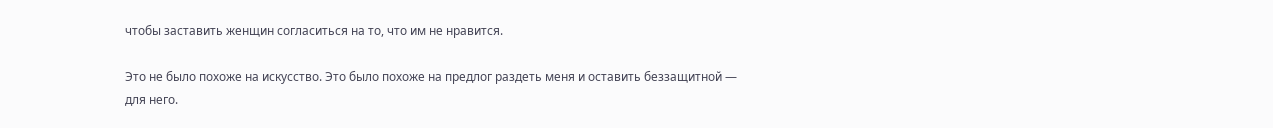чтобы заставить женщин согласиться на то, что им не нравится.

Это не было похоже на искусство. Это было похоже на предлог раздеть меня и оставить беззащитной — для него.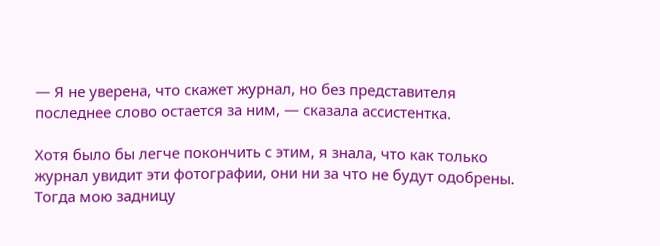— Я не уверена, что скажет журнал, но без представителя последнее слово остается за ним, — сказала ассистентка.

Хотя было бы легче покончить с этим, я знала, что как только журнал увидит эти фотографии, они ни за что не будут одобрены. Тогда мою задницу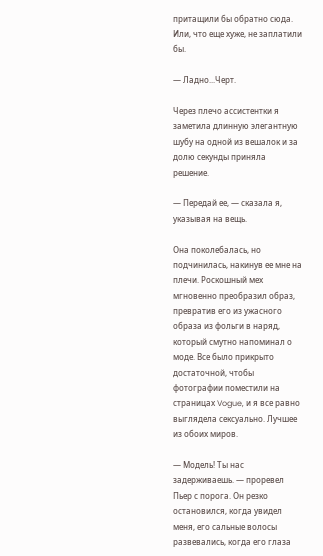притащили бы обратно сюда. Или, что еще хуже, не заплатили бы.

— Ладно...Черт.

Через плечо ассистентки я заметила длинную элегантную шубу на одной из вешалок и за долю секунды приняла решение.

— Передай ее, — сказала я, указывая на вещь.

Она поколебалась, но подчинилась, накинув ее мне на плечи. Роскошный мех мгновенно преобразил образ, превратив его из ужасного образа из фольги в наряд, который смутно напоминал о моде. Все было прикрыто достаточной, чтобы фотографии поместили на страницах Vogue, и я все равно выглядела сексуально. Лучшее из обоих миров.

— Модель! Ты нас задерживаешь. — проревел Пьер с порога. Он резко остановился, когда увидел меня, его сальные волосы развевались, когда его глаза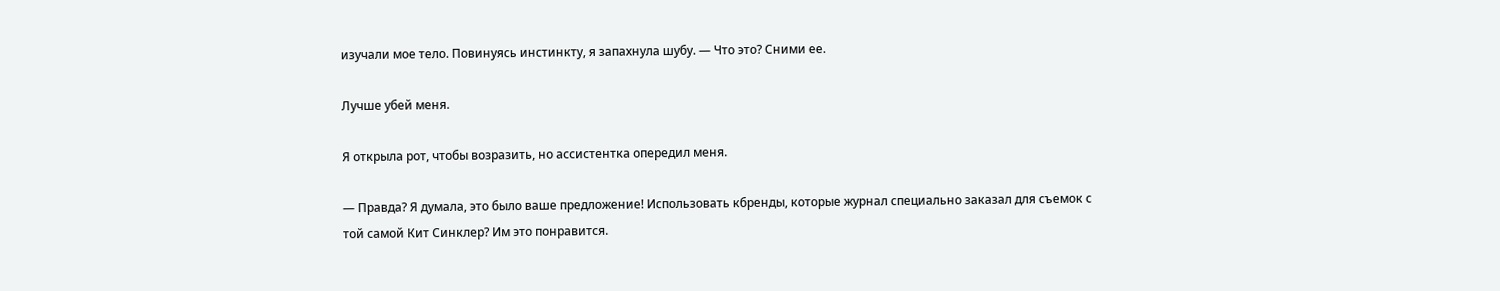изучали мое тело. Повинуясь инстинкту, я запахнула шубу. — Что это? Сними ее.

Лучше убей меня.

Я открыла рот, чтобы возразить, но ассистентка опередил меня.

— Правда? Я думала, это было ваше предложение! Использовать кбренды, которые журнал специально заказал для съемок с той самой Кит Синклер? Им это понравится.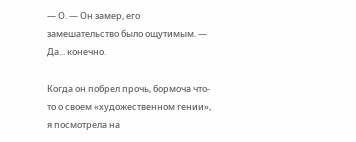— О. — Он замер, его замешательство было ощутимым. — Да... конечно.

Когда он побрел прочь, бормоча что-то о своем «художественном гении», я посмотрела на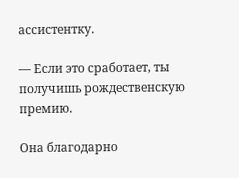ассистентку.

— Если это сработает, ты получишь рождественскую премию.

Она благодарно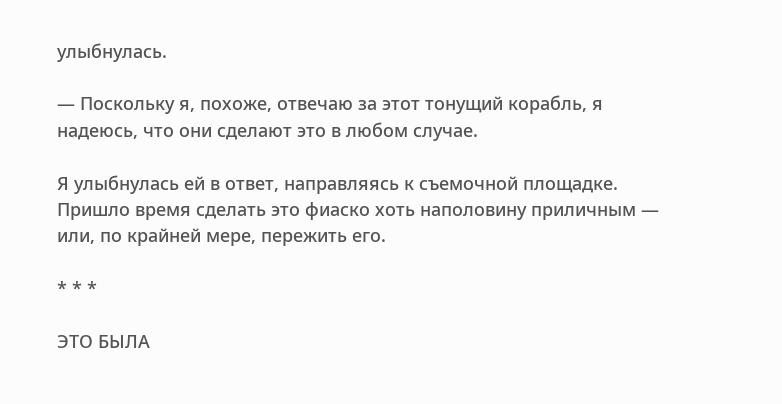улыбнулась.

— Поскольку я, похоже, отвечаю за этот тонущий корабль, я надеюсь, что они сделают это в любом случае.

Я улыбнулась ей в ответ, направляясь к съемочной площадке. Пришло время сделать это фиаско хоть наполовину приличным — или, по крайней мере, пережить его.

* * *

ЭТО БЫЛА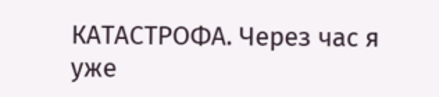КАТАСТРОФА. Через час я уже